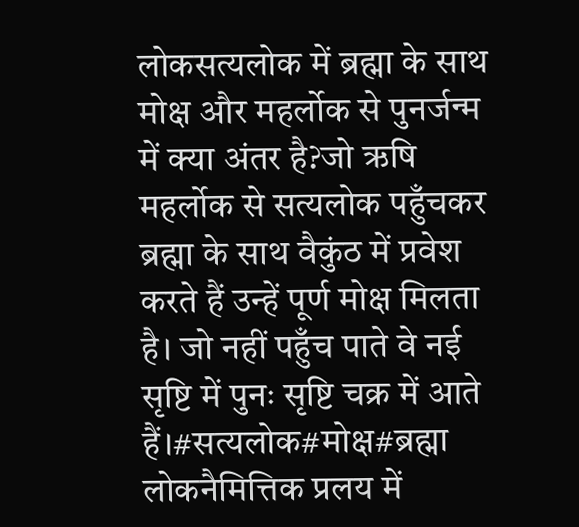लोकसत्यलोक में ब्रह्मा के साथ मोक्ष और महर्लोक से पुनर्जन्म में क्या अंतर है?जो ऋषि महर्लोक से सत्यलोक पहुँचकर ब्रह्मा के साथ वैकुंठ में प्रवेश करते हैं उन्हें पूर्ण मोक्ष मिलता है। जो नहीं पहुँच पाते वे नई सृष्टि में पुनः सृष्टि चक्र में आते हैं।#सत्यलोक#मोक्ष#ब्रह्मा
लोकनैमित्तिक प्रलय में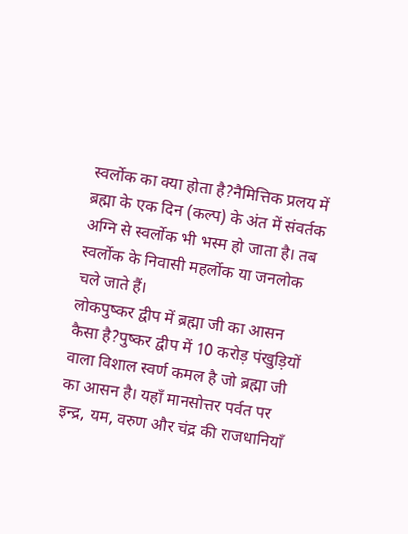स्वर्लोक का क्या होता है?नैमित्तिक प्रलय में ब्रह्मा के एक दिन (कल्प) के अंत में संवर्तक अग्नि से स्वर्लोक भी भस्म हो जाता है। तब स्वर्लोक के निवासी महर्लोक या जनलोक चले जाते हैं।
लोकपुष्कर द्वीप में ब्रह्मा जी का आसन कैसा है?पुष्कर द्वीप में 10 करोड़ पंखुड़ियों वाला विशाल स्वर्ण कमल है जो ब्रह्मा जी का आसन है। यहाँ मानसोत्तर पर्वत पर इन्द्र, यम, वरुण और चंद्र की राजधानियाँ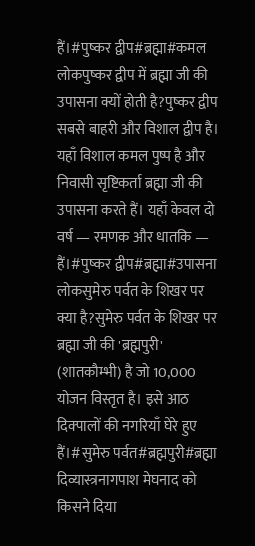हैं।#पुष्कर द्वीप#ब्रह्मा#कमल
लोकपुष्कर द्वीप में ब्रह्मा जी की उपासना क्यों होती है?पुष्कर द्वीप सबसे बाहरी और विशाल द्वीप है। यहाँ विशाल कमल पुष्प है और निवासी सृष्टिकर्ता ब्रह्मा जी की उपासना करते हैं। यहाँ केवल दो वर्ष — रमणक और धातकि — हैं।#पुष्कर द्वीप#ब्रह्मा#उपासना
लोकसुमेरु पर्वत के शिखर पर क्या है?सुमेरु पर्वत के शिखर पर ब्रह्मा जी की 'ब्रह्मपुरी' (शातकौम्भी) है जो 10,000 योजन विस्तृत है। इसे आठ दिक्पालों की नगरियाँ घेरे हुए हैं।#सुमेरु पर्वत#ब्रह्मपुरी#ब्रह्मा
दिव्यास्त्रनागपाश मेघनाद को किसने दिया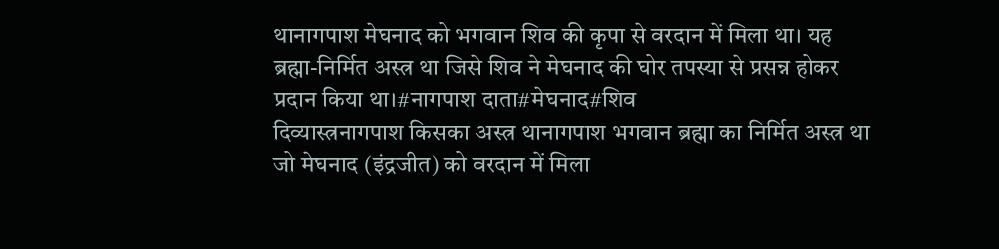थानागपाश मेघनाद को भगवान शिव की कृपा से वरदान में मिला था। यह ब्रह्मा-निर्मित अस्त्र था जिसे शिव ने मेघनाद की घोर तपस्या से प्रसन्न होकर प्रदान किया था।#नागपाश दाता#मेघनाद#शिव
दिव्यास्त्रनागपाश किसका अस्त्र थानागपाश भगवान ब्रह्मा का निर्मित अस्त्र था जो मेघनाद (इंद्रजीत) को वरदान में मिला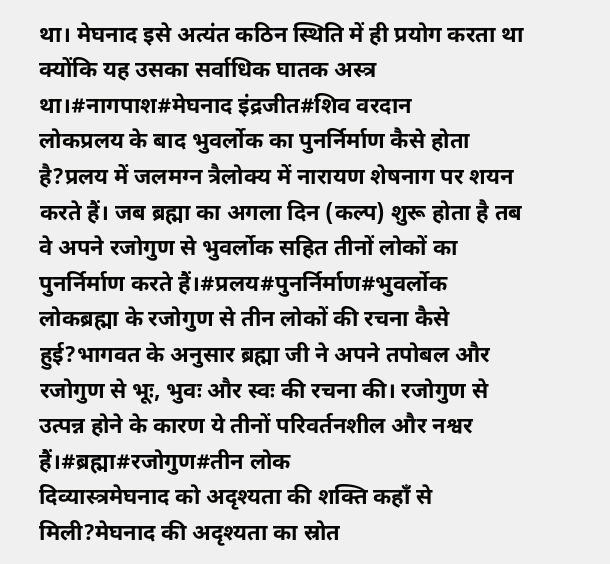था। मेघनाद इसे अत्यंत कठिन स्थिति में ही प्रयोग करता था क्योंकि यह उसका सर्वाधिक घातक अस्त्र था।#नागपाश#मेघनाद इंद्रजीत#शिव वरदान
लोकप्रलय के बाद भुवर्लोक का पुनर्निर्माण कैसे होता है?प्रलय में जलमग्न त्रैलोक्य में नारायण शेषनाग पर शयन करते हैं। जब ब्रह्मा का अगला दिन (कल्प) शुरू होता है तब वे अपने रजोगुण से भुवर्लोक सहित तीनों लोकों का पुनर्निर्माण करते हैं।#प्रलय#पुनर्निर्माण#भुवर्लोक
लोकब्रह्मा के रजोगुण से तीन लोकों की रचना कैसे हुई?भागवत के अनुसार ब्रह्मा जी ने अपने तपोबल और रजोगुण से भूः, भुवः और स्वः की रचना की। रजोगुण से उत्पन्न होने के कारण ये तीनों परिवर्तनशील और नश्वर हैं।#ब्रह्मा#रजोगुण#तीन लोक
दिव्यास्त्रमेघनाद को अदृश्यता की शक्ति कहाँ से मिली?मेघनाद की अदृश्यता का स्रोत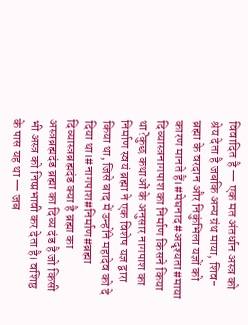विवादित है — एक मत अंतर्धान अस्त्र को श्रेय देता है जबकि अन्य ग्रंथ माया, शिव-ब्रह्मा के वरदान और निकुंभिला यज्ञों को कारण मानते हैं।#मेघनाद#अदृश्यता#माया
दिव्यास्त्रनागपाश का निर्माण किसने किया था?कुछ कथाओं के अनुसार नागपाश का निर्माण स्वयं ब्रह्मा ने एक विशेष यज्ञ द्वारा किया था, जिसे बाद में उन्होंने महादेव को दे दिया था।#नागपाश#निर्माण#ब्रह्मा
दिव्यास्त्रब्रह्मदंड क्या है ब्रह्मा का अस्त्रब्रह्मदंड ब्रह्मा का दिव्य दंड है जो किसी भी अस्त्र को निष्प्रभावी कर देता है। वशिष्ठ के पास यह था — जब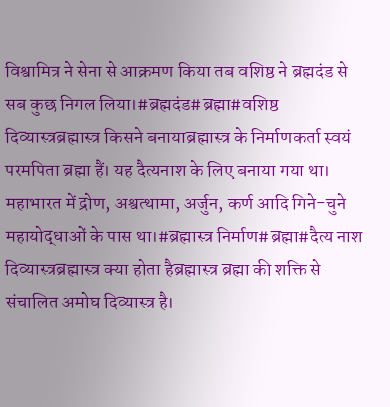विश्वामित्र ने सेना से आक्रमण किया तब वशिष्ठ ने ब्रह्मदंड से सब कुछ निगल लिया।#ब्रह्मदंड#ब्रह्मा#वशिष्ठ
दिव्यास्त्रब्रह्मास्त्र किसने बनायाब्रह्मास्त्र के निर्माणकर्ता स्वयं परमपिता ब्रह्मा हैं। यह दैत्यनाश के लिए बनाया गया था। महाभारत में द्रोण, अश्वत्थामा, अर्जुन, कर्ण आदि गिने-चुने महायोद्धाओं के पास था।#ब्रह्मास्त्र निर्माण#ब्रह्मा#दैत्य नाश
दिव्यास्त्रब्रह्मास्त्र क्या होता हैब्रह्मास्त्र ब्रह्मा की शक्ति से संचालित अमोघ दिव्यास्त्र है।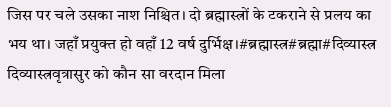जिस पर चले उसका नाश निश्चित। दो ब्रह्मास्त्रों के टकराने से प्रलय का भय था। जहाँ प्रयुक्त हो वहाँ 12 वर्ष दुर्भिक्ष।#ब्रह्मास्त्र#ब्रह्मा#दिव्यास्त्र
दिव्यास्त्रवृत्रासुर को कौन सा वरदान मिला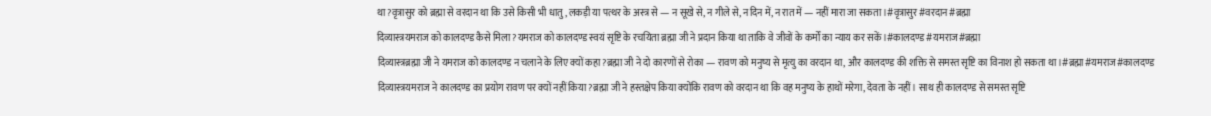था?वृत्रासुर को ब्रह्मा से वरदान था कि उसे किसी भी धातु, लकड़ी या पत्थर के अस्त्र से — न सूखे से, न गीले से, न दिन में, न रात में — नहीं मारा जा सकता।#वृत्रासुर#वरदान#ब्रह्मा
दिव्यास्त्रयमराज को कालदण्ड कैसे मिला?यमराज को कालदण्ड स्वयं सृष्टि के रचयिता ब्रह्मा जी ने प्रदान किया था ताकि वे जीवों के कर्मों का न्याय कर सकें।#कालदण्ड#यमराज#ब्रह्मा
दिव्यास्त्रब्रह्मा जी ने यमराज को कालदण्ड न चलाने के लिए क्यों कहा?ब्रह्मा जी ने दो कारणों से रोका — रावण को मनुष्य से मृत्यु का वरदान था, और कालदण्ड की शक्ति से समस्त सृष्टि का विनाश हो सकता था।#ब्रह्मा#यमराज#कालदण्ड
दिव्यास्त्रयमराज ने कालदण्ड का प्रयोग रावण पर क्यों नहीं किया?ब्रह्मा जी ने हस्तक्षेप किया क्योंकि रावण को वरदान था कि वह मनुष्य के हाथों मरेगा, देवता के नहीं। साथ ही कालदण्ड से समस्त सृष्टि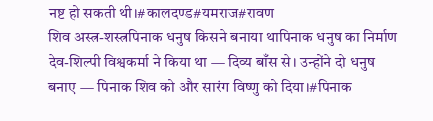नष्ट हो सकती थी।#कालदण्ड#यमराज#रावण
शिव अस्त्र-शस्त्रपिनाक धनुष किसने बनाया थापिनाक धनुष का निर्माण देव-शिल्पी विश्वकर्मा ने किया था — दिव्य बाँस से। उन्होंने दो धनुष बनाए — पिनाक शिव को और सारंग विष्णु को दिया।#पिनाक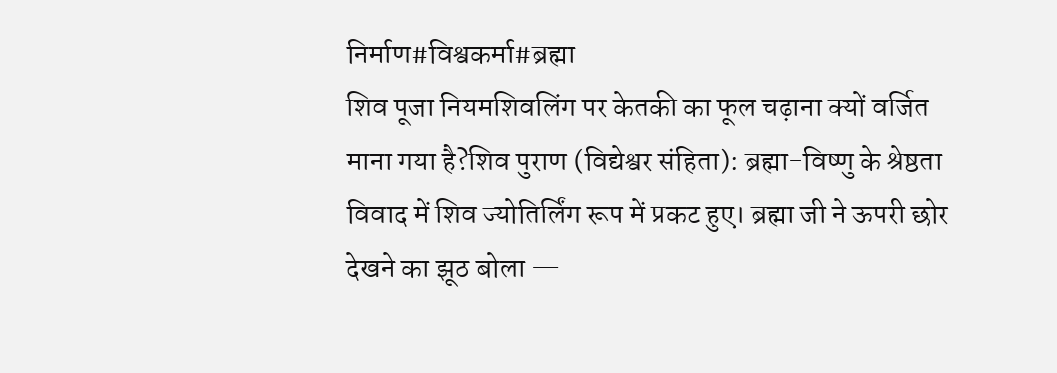निर्माण#विश्वकर्मा#ब्रह्मा
शिव पूजा नियमशिवलिंग पर केतकी का फूल चढ़ाना क्यों वर्जित माना गया है?शिव पुराण (विद्येश्वर संहिता): ब्रह्मा-विष्णु के श्रेष्ठता विवाद में शिव ज्योतिर्लिंग रूप में प्रकट हुए। ब्रह्मा जी ने ऊपरी छोर देखने का झूठ बोला —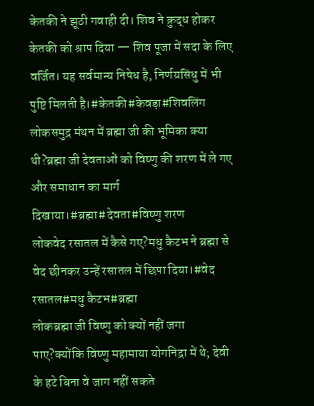केतकी ने झूठी गवाही दी। शिव ने क्रुद्ध होकर केतकी को श्राप दिया — शिव पूजा में सदा के लिए वर्जित। यह सर्वमान्य निषेध है, निर्णयसिंधु में भी पुष्टि मिलती है।#केतकी#केवड़ा#शिवलिंग
लोकसमुद्र मंथन में ब्रह्मा जी की भूमिका क्या थी?ब्रह्मा जी देवताओं को विष्णु की शरण में ले गए और समाधान का मार्ग दिखाया।#ब्रह्मा#देवता#विष्णु शरण
लोकवेद रसातल में कैसे गए?मधु कैटभ ने ब्रह्मा से वेद छीनकर उन्हें रसातल में छिपा दिया।#वेद रसातल#मधु कैटभ#ब्रह्मा
लोकब्रह्मा जी विष्णु को क्यों नहीं जगा पाए?क्योंकि विष्णु महामाया योगनिद्रा में थे; देवी के हटे बिना वे जाग नहीं सकते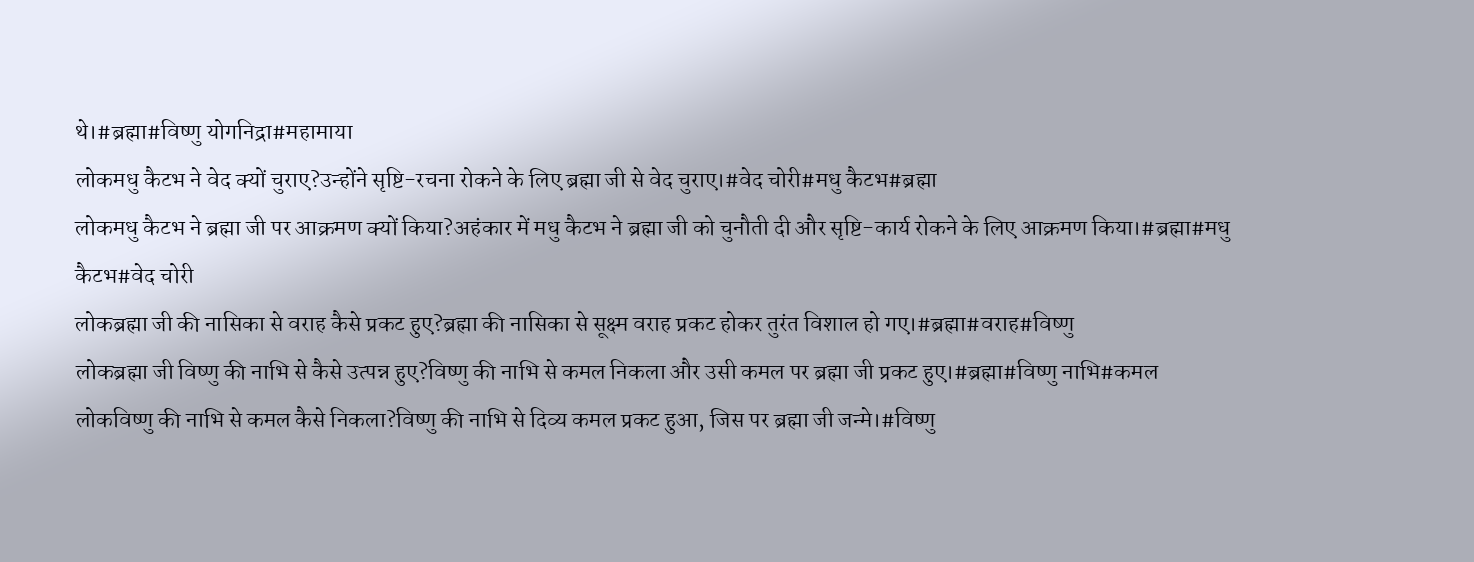थे।#ब्रह्मा#विष्णु योगनिद्रा#महामाया
लोकमधु कैटभ ने वेद क्यों चुराए?उन्होंने सृष्टि-रचना रोकने के लिए ब्रह्मा जी से वेद चुराए।#वेद चोरी#मधु कैटभ#ब्रह्मा
लोकमधु कैटभ ने ब्रह्मा जी पर आक्रमण क्यों किया?अहंकार में मधु कैटभ ने ब्रह्मा जी को चुनौती दी और सृष्टि-कार्य रोकने के लिए आक्रमण किया।#ब्रह्मा#मधु कैटभ#वेद चोरी
लोकब्रह्मा जी की नासिका से वराह कैसे प्रकट हुए?ब्रह्मा की नासिका से सूक्ष्म वराह प्रकट होकर तुरंत विशाल हो गए।#ब्रह्मा#वराह#विष्णु
लोकब्रह्मा जी विष्णु की नाभि से कैसे उत्पन्न हुए?विष्णु की नाभि से कमल निकला और उसी कमल पर ब्रह्मा जी प्रकट हुए।#ब्रह्मा#विष्णु नाभि#कमल
लोकविष्णु की नाभि से कमल कैसे निकला?विष्णु की नाभि से दिव्य कमल प्रकट हुआ, जिस पर ब्रह्मा जी जन्मे।#विष्णु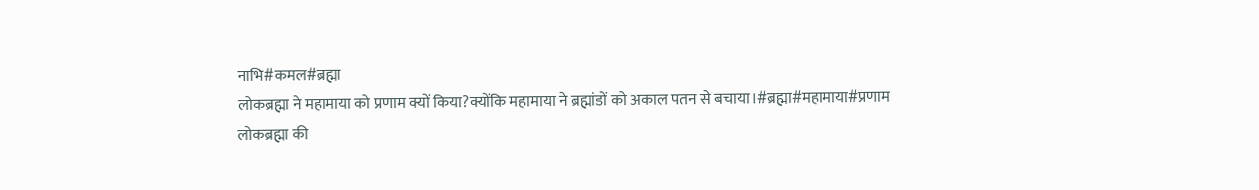नाभि#कमल#ब्रह्मा
लोकब्रह्मा ने महामाया को प्रणाम क्यों किया?क्योंकि महामाया ने ब्रह्मांडों को अकाल पतन से बचाया।#ब्रह्मा#महामाया#प्रणाम
लोकब्रह्मा की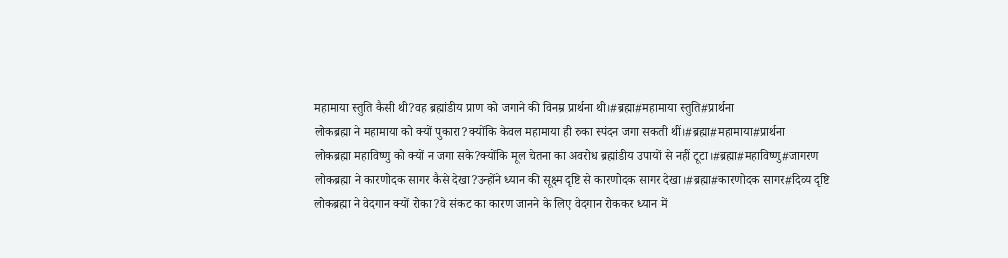महामाया स्तुति कैसी थी?वह ब्रह्मांडीय प्राण को जगाने की विनम्र प्रार्थना थी।#ब्रह्मा#महामाया स्तुति#प्रार्थना
लोकब्रह्मा ने महामाया को क्यों पुकारा?क्योंकि केवल महामाया ही रुका स्पंदन जगा सकती थीं।#ब्रह्मा#महामाया#प्रार्थना
लोकब्रह्मा महाविष्णु को क्यों न जगा सके?क्योंकि मूल चेतना का अवरोध ब्रह्मांडीय उपायों से नहीं टूटा।#ब्रह्मा#महाविष्णु#जागरण
लोकब्रह्मा ने कारणोदक सागर कैसे देखा?उन्होंने ध्यान की सूक्ष्म दृष्टि से कारणोदक सागर देखा।#ब्रह्मा#कारणोदक सागर#दिव्य दृष्टि
लोकब्रह्मा ने वेदगान क्यों रोका?वे संकट का कारण जानने के लिए वेदगान रोककर ध्यान में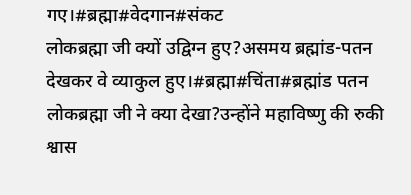गए।#ब्रह्मा#वेदगान#संकट
लोकब्रह्मा जी क्यों उद्विग्न हुए?असमय ब्रह्मांड-पतन देखकर वे व्याकुल हुए।#ब्रह्मा#चिंता#ब्रह्मांड पतन
लोकब्रह्मा जी ने क्या देखा?उन्होंने महाविष्णु की रुकी श्वास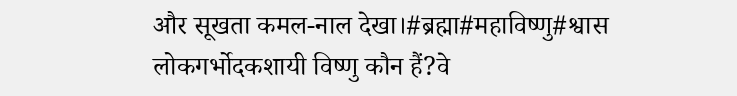और सूखता कमल-नाल देखा।#ब्रह्मा#महाविष्णु#श्वास
लोकगर्भोदकशायी विष्णु कौन हैं?वे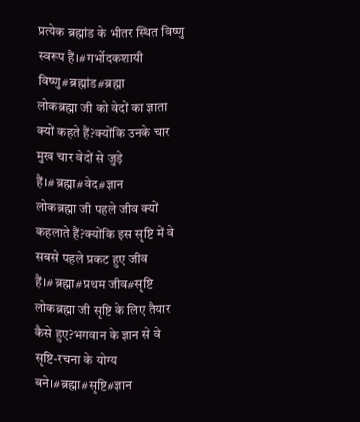प्रत्येक ब्रह्मांड के भीतर स्थित विष्णु स्वरूप हैं।#गर्भोदकशायी विष्णु#ब्रह्मांड#ब्रह्मा
लोकब्रह्मा जी को वेदों का ज्ञाता क्यों कहते हैं?क्योंकि उनके चार मुख चार वेदों से जुड़े हैं।#ब्रह्मा#वेद#ज्ञान
लोकब्रह्मा जी पहले जीव क्यों कहलाते हैं?क्योंकि इस सृष्टि में वे सबसे पहले प्रकट हुए जीव हैं।#ब्रह्मा#प्रथम जीव#सृष्टि
लोकब्रह्मा जी सृष्टि के लिए तैयार कैसे हुए?भगवान के ज्ञान से वे सृष्टि-रचना के योग्य बने।#ब्रह्मा#सृष्टि#ज्ञान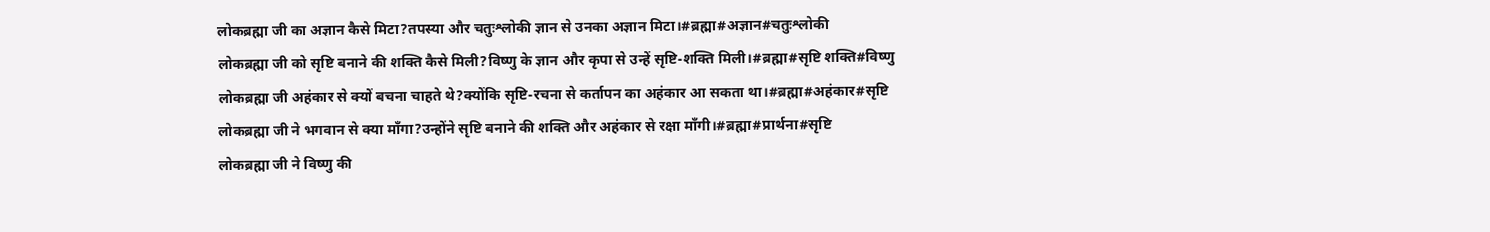लोकब्रह्मा जी का अज्ञान कैसे मिटा?तपस्या और चतुःश्लोकी ज्ञान से उनका अज्ञान मिटा।#ब्रह्मा#अज्ञान#चतुःश्लोकी
लोकब्रह्मा जी को सृष्टि बनाने की शक्ति कैसे मिली?विष्णु के ज्ञान और कृपा से उन्हें सृष्टि-शक्ति मिली।#ब्रह्मा#सृष्टि शक्ति#विष्णु
लोकब्रह्मा जी अहंकार से क्यों बचना चाहते थे?क्योंकि सृष्टि-रचना से कर्तापन का अहंकार आ सकता था।#ब्रह्मा#अहंकार#सृष्टि
लोकब्रह्मा जी ने भगवान से क्या माँगा?उन्होंने सृष्टि बनाने की शक्ति और अहंकार से रक्षा माँगी।#ब्रह्मा#प्रार्थना#सृष्टि
लोकब्रह्मा जी ने विष्णु की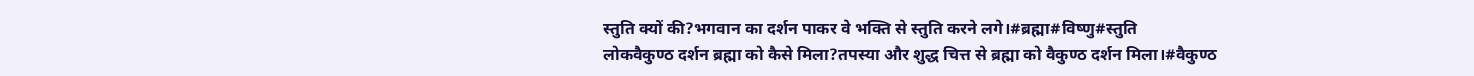स्तुति क्यों की?भगवान का दर्शन पाकर वे भक्ति से स्तुति करने लगे।#ब्रह्मा#विष्णु#स्तुति
लोकवैकुण्ठ दर्शन ब्रह्मा को कैसे मिला?तपस्या और शुद्ध चित्त से ब्रह्मा को वैकुण्ठ दर्शन मिला।#वैकुण्ठ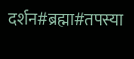दर्शन#ब्रह्मा#तपस्या